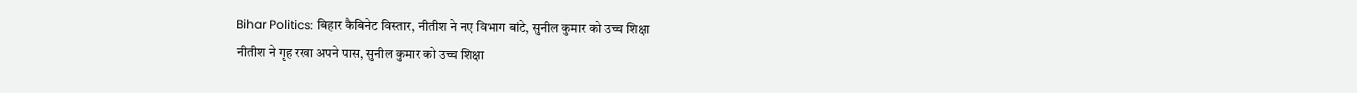Bihar Politics: बिहार कैबिनेट विस्तार, नीतीश ने नए विभाग बांटे, सुनील कुमार को उच्च शिक्षा
नीतीश ने गृह रखा अपने पास, सुनील कुमार को उच्च शिक्षा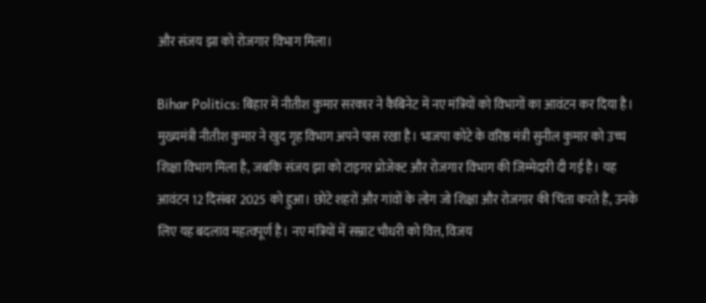और संजय झा को रोजगार विभाग मिला।

Bihar Politics: बिहार में नीतीश कुमार सरकार ने कैबिनेट में नए मंत्रियों को विभागों का आवंटन कर दिया है। मुख्यमंत्री नीतीश कुमार ने खुद गृह विभाग अपने पास रखा है। भाजपा कोटे के वरिष्ठ मंत्री सुनील कुमार को उच्च शिक्षा विभाग मिला है, जबकि संजय झा को टाइगर प्रोजेक्ट और रोजगार विभाग की जिम्मेदारी दी गई है। यह आवंटन 12 दिसंबर 2025 को हुआ। छोटे शहरों और गांवों के लोग जो शिक्षा और रोजगार की चिंता करते हैं, उनके लिए यह बदलाव महत्वपूर्ण है। नए मंत्रियों में सम्राट चौधरी को वित्त, विजय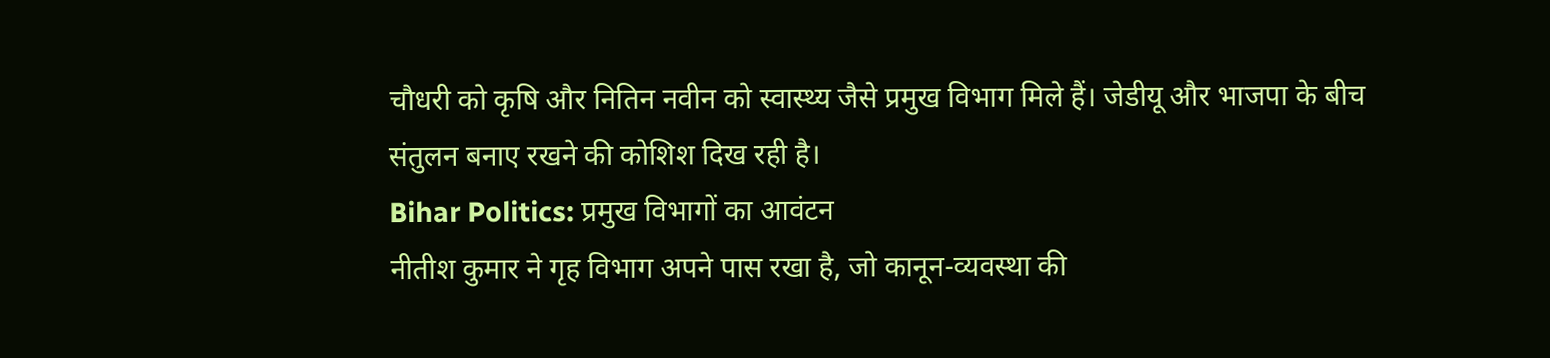चौधरी को कृषि और नितिन नवीन को स्वास्थ्य जैसे प्रमुख विभाग मिले हैं। जेडीयू और भाजपा के बीच संतुलन बनाए रखने की कोशिश दिख रही है।
Bihar Politics: प्रमुख विभागों का आवंटन
नीतीश कुमार ने गृह विभाग अपने पास रखा है, जो कानून-व्यवस्था की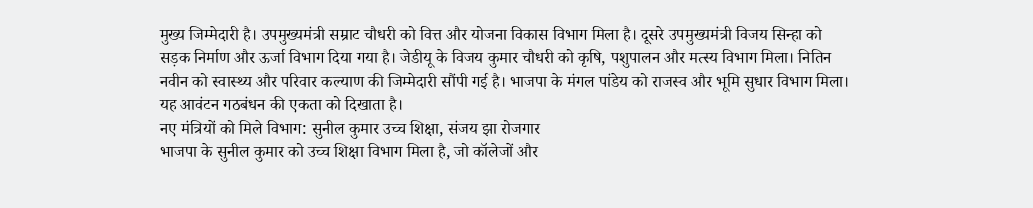मुख्य जिम्मेदारी है। उपमुख्यमंत्री सम्राट चौधरी को वित्त और योजना विकास विभाग मिला है। दूसरे उपमुख्यमंत्री विजय सिन्हा को सड़क निर्माण और ऊर्जा विभाग दिया गया है। जेडीयू के विजय कुमार चौधरी को कृषि, पशुपालन और मत्स्य विभाग मिला। नितिन नवीन को स्वास्थ्य और परिवार कल्याण की जिम्मेदारी सौंपी गई है। भाजपा के मंगल पांडेय को राजस्व और भूमि सुधार विभाग मिला। यह आवंटन गठबंधन की एकता को दिखाता है।
नए मंत्रियों को मिले विभाग: सुनील कुमार उच्च शिक्षा, संजय झा रोजगार
भाजपा के सुनील कुमार को उच्च शिक्षा विभाग मिला है, जो कॉलेजों और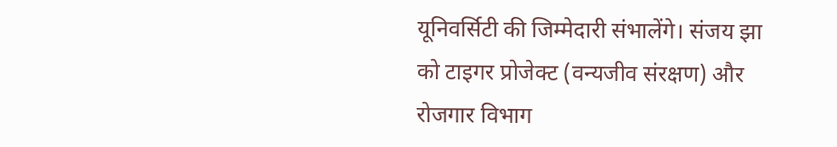यूनिवर्सिटी की जिम्मेदारी संभालेंगे। संजय झा को टाइगर प्रोजेक्ट (वन्यजीव संरक्षण) और रोजगार विभाग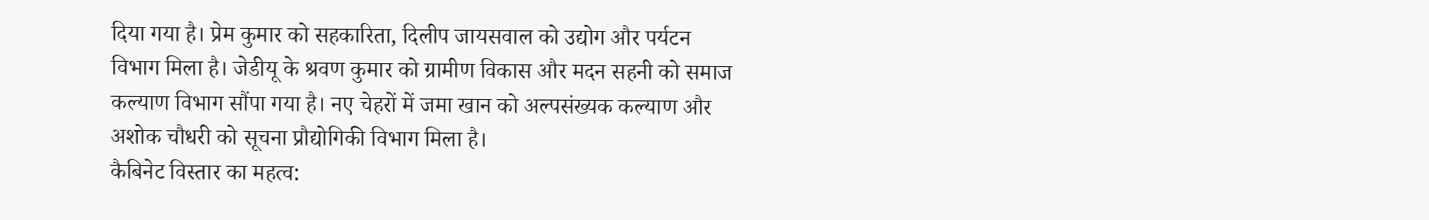दिया गया है। प्रेम कुमार को सहकारिता, दिलीप जायसवाल को उद्योग और पर्यटन विभाग मिला है। जेडीयू के श्रवण कुमार को ग्रामीण विकास और मदन सहनी को समाज कल्याण विभाग सौंपा गया है। नए चेहरों में जमा खान को अल्पसंख्यक कल्याण और अशोक चौधरी को सूचना प्रौद्योगिकी विभाग मिला है।
कैबिनेट विस्तार का महत्व: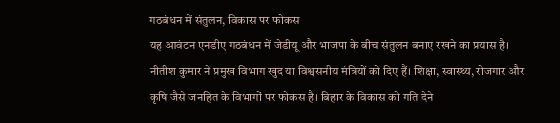गठबंधन में संतुलन, विकास पर फोकस
यह आवंटन एनडीए गठबंधन में जेडीयू और भाजपा के बीच संतुलन बनाए रखने का प्रयास है। नीतीश कुमार ने प्रमुख विभाग खुद या विश्वसनीय मंत्रियों को दिए हैं। शिक्षा, स्वास्थ्य, रोजगार और कृषि जैसे जनहित के विभागों पर फोकस है। बिहार के विकास को गति देने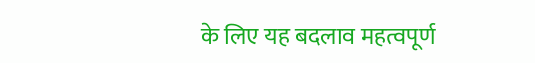के लिए यह बदलाव महत्वपूर्ण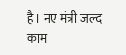है। नए मंत्री जल्द काम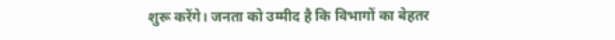शुरू करेंगे। जनता को उम्मीद है कि विभागों का बेहतर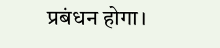प्रबंधन होगा।